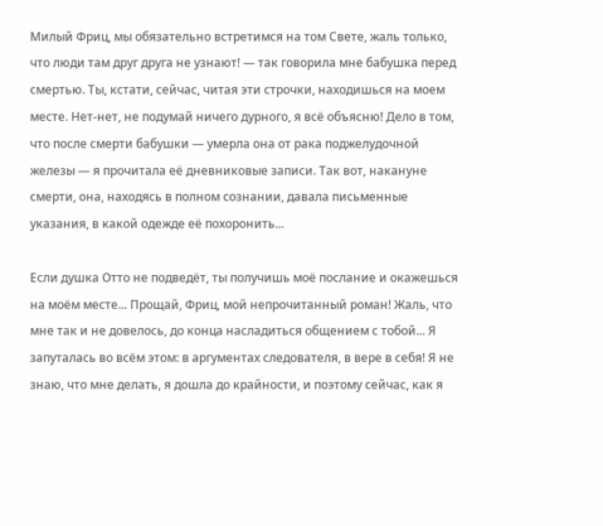Милый Фриц, мы обязательно встретимся на том Свете, жаль только, что люди там друг друга не узнают! — так говорила мне бабушка перед смертью. Ты, кстати, сейчас, читая эти строчки, находишься на моем месте. Нет-нет, не подумай ничего дурного, я всё объясню! Дело в том, что после смерти бабушки — умерла она от рака поджелудочной железы — я прочитала её дневниковые записи. Так вот, накануне смерти, она, находясь в полном сознании, давала письменные указания, в какой одежде её похоронить...

Если душка Отто не подведёт, ты получишь моё послание и окажешься на моём месте... Прощай, Фриц, мой непрочитанный роман! Жаль, что мне так и не довелось, до конца насладиться общением с тобой... Я запуталась во всём этом: в аргументах следователя, в вере в себя! Я не знаю, что мне делать, я дошла до крайности, и поэтому сейчас, как я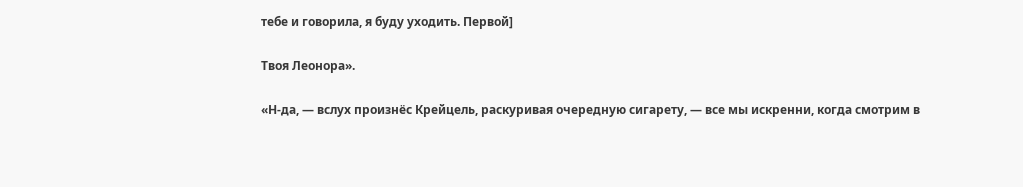тебе и говорила, я буду уходить. Первой]

Твоя Леонора».

«Н-да, — вслух произнёс Крейцель, раскуривая очередную сигарету, — все мы искренни, когда смотрим в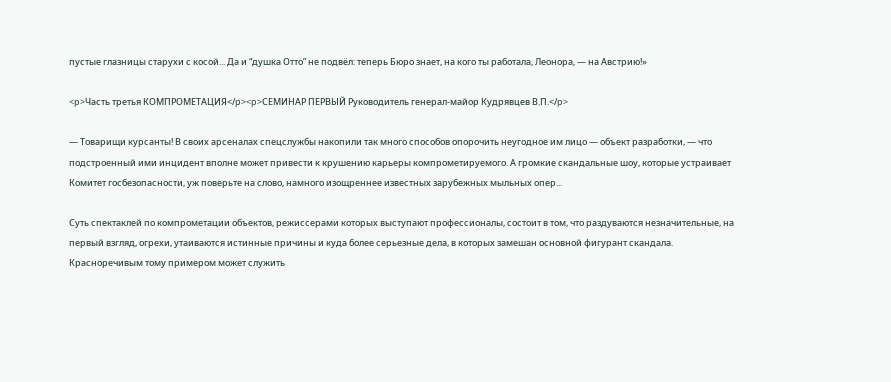пустые глазницы старухи с косой... Да и “душка Отто” не подвёл: теперь Бюро знает, на кого ты работала, Леонора, — на Австрию!»

<p>Часть третья КОМПРОМЕТАЦИЯ</p><p>СЕМИНАР ПЕРВЫЙ Руководитель генерал-майор Кудрявцев В.П.</p>

— Товарищи курсанты! В своих арсеналах спецслужбы накопили так много способов опорочить неугодное им лицо — объект разработки, — что подстроенный ими инцидент вполне может привести к крушению карьеры компрометируемого. А громкие скандальные шоу, которые устраивает Комитет госбезопасности, уж поверьте на слово, намного изощреннее известных зарубежных мыльных опер...

Суть спектаклей по компрометации объектов, режиссерами которых выступают профессионалы, состоит в том, что раздуваются незначительные, на первый взгляд, огрехи, утаиваются истинные причины и куда более серьезные дела, в которых замешан основной фигурант скандала. Красноречивым тому примером может служить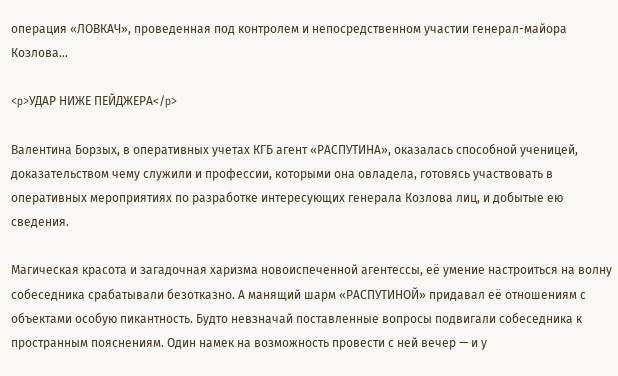операция «ЛОВКАЧ», проведенная под контролем и непосредственном участии генерал-майора Козлова...

<p>УДАР НИЖЕ ПЕЙДЖЕРА</p>

Валентина Борзых, в оперативных учетах КГБ агент «РАСПУТИНА», оказалась способной ученицей, доказательством чему служили и профессии, которыми она овладела, готовясь участвовать в оперативных мероприятиях по разработке интересующих генерала Козлова лиц, и добытые ею сведения.

Магическая красота и загадочная харизма новоиспеченной агентессы, её умение настроиться на волну собеседника срабатывали безотказно. А манящий шарм «РАСПУТИНОЙ» придавал её отношениям с объектами особую пикантность. Будто невзначай поставленные вопросы подвигали собеседника к пространным пояснениям. Один намек на возможность провести с ней вечер — и у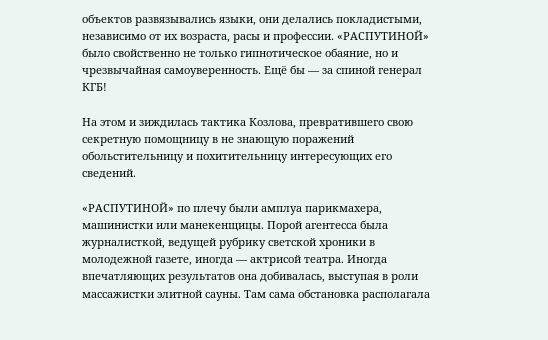объектов развязывались языки, они делались покладистыми, независимо от их возраста, расы и профессии. «РАСПУТИНОЙ» было свойственно не только гипнотическое обаяние, но и чрезвычайная самоуверенность. Ещё бы — за спиной генерал КГБ!

На этом и зиждилась тактика Козлова, превратившего свою секретную помощницу в не знающую поражений обольстительницу и похитительницу интересующих его сведений.

«РАСПУТИНОЙ» по плечу были амплуа парикмахера, машинистки или манекенщицы. Порой агентесса была журналисткой, ведущей рубрику светской хроники в молодежной газете, иногда — актрисой театра. Иногда впечатляющих результатов она добивалась, выступая в роли массажистки элитной сауны. Там сама обстановка располагала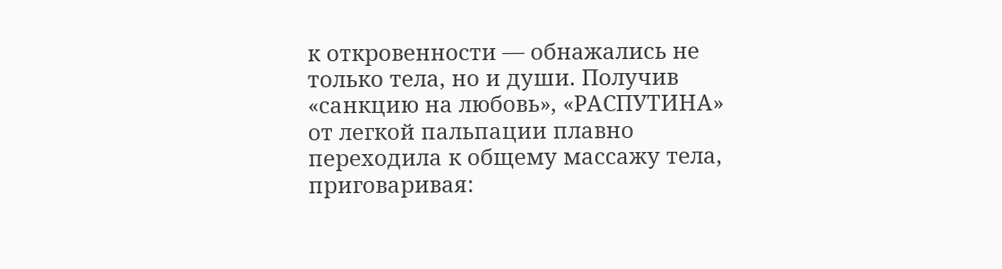к откровенности — обнажались не только тела, но и души. Получив «санкцию на любовь», «РАСПУТИНА» от легкой пальпации плавно переходила к общему массажу тела, приговаривая: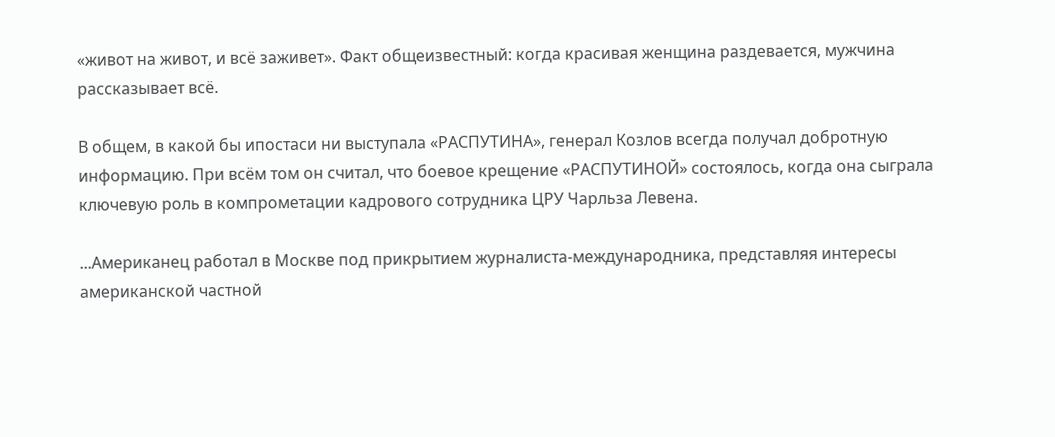«живот на живот, и всё заживет». Факт общеизвестный: когда красивая женщина раздевается, мужчина рассказывает всё.

В общем, в какой бы ипостаси ни выступала «РАСПУТИНА», генерал Козлов всегда получал добротную информацию. При всём том он считал, что боевое крещение «РАСПУТИНОЙ» состоялось, когда она сыграла ключевую роль в компрометации кадрового сотрудника ЦРУ Чарльза Левена.

...Американец работал в Москве под прикрытием журналиста-международника, представляя интересы американской частной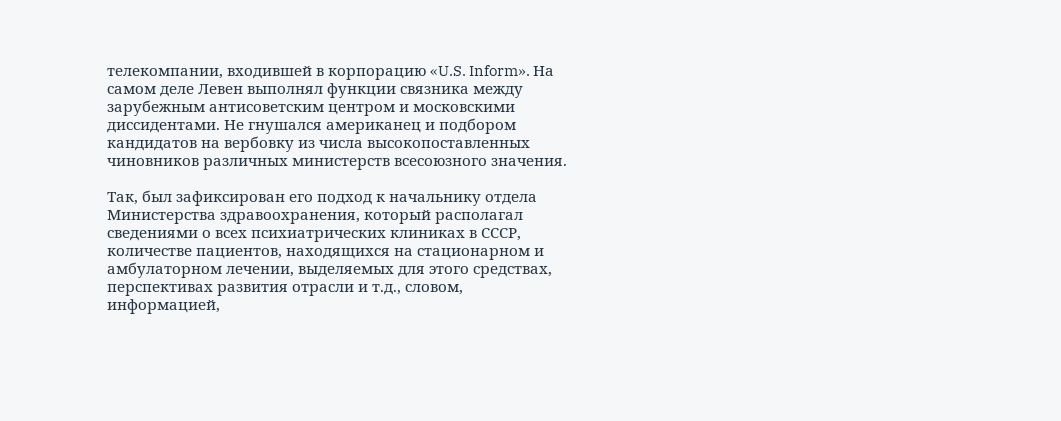телекомпании, входившей в корпорацию «U.S. Inform». На самом деле Левен выполнял функции связника между зарубежным антисоветским центром и московскими диссидентами. Не гнушался американец и подбором кандидатов на вербовку из числа высокопоставленных чиновников различных министерств всесоюзного значения.

Так, был зафиксирован его подход к начальнику отдела Министерства здравоохранения, который располагал сведениями о всех психиатрических клиниках в СССР, количестве пациентов, находящихся на стационарном и амбулаторном лечении, выделяемых для этого средствах, перспективах развития отрасли и т.д., словом, информацией,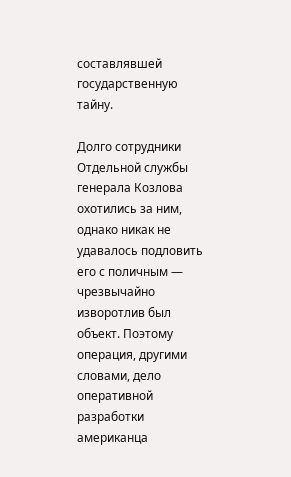составлявшей государственную тайну.

Долго сотрудники Отдельной службы генерала Козлова охотились за ним, однако никак не удавалось подловить его с поличным — чрезвычайно изворотлив был объект. Поэтому операция, другими словами, дело оперативной разработки американца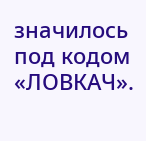значилось под кодом «ЛОВКАЧ».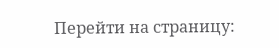Перейти на страницу: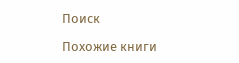Поиск

Похожие книги